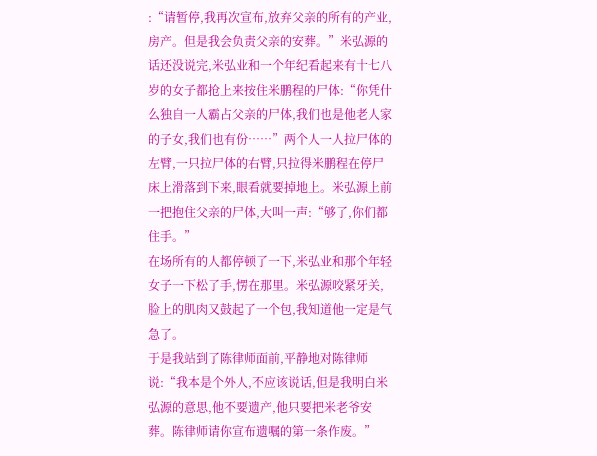:“请暂停,我再次宣布,放弃父亲的所有的产业,房产。但是我会负责父亲的安葬。”米弘源的话还没说完,米弘业和一个年纪看起来有十七八岁的女子都抢上来按住米鹏程的尸体:“你凭什么独自一人霸占父亲的尸体,我们也是他老人家的子女,我们也有份……”两个人一人拉尸体的左臂,一只拉尸体的右臂,只拉得米鹏程在停尸床上滑落到下来,眼看就要掉地上。米弘源上前一把抱住父亲的尸体,大叫一声:“够了,你们都住手。”
在场所有的人都停顿了一下,米弘业和那个年轻女子一下松了手,愣在那里。米弘源咬紧牙关,脸上的肌肉又鼓起了一个包,我知道他一定是气急了。
于是我站到了陈律师面前,平静地对陈律师说:“我本是个外人,不应该说话,但是我明白米弘源的意思,他不要遗产,他只要把米老爷安葬。陈律师请你宣布遗嘱的第一条作废。”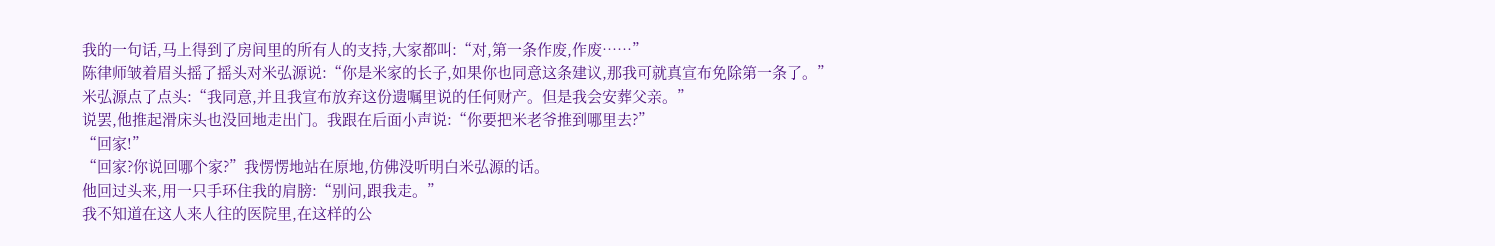我的一句话,马上得到了房间里的所有人的支持,大家都叫:“对,第一条作废,作废……”
陈律师皱着眉头摇了摇头对米弘源说:“你是米家的长子,如果你也同意这条建议,那我可就真宣布免除第一条了。”
米弘源点了点头:“我同意,并且我宣布放弃这份遗嘱里说的任何财产。但是我会安葬父亲。”
说罢,他推起滑床头也没回地走出门。我跟在后面小声说:“你要把米老爷推到哪里去?”
“回家!”
“回家?你说回哪个家?”我愣愣地站在原地,仿佛没听明白米弘源的话。
他回过头来,用一只手环住我的肩膀:“别问,跟我走。”
我不知道在这人来人往的医院里,在这样的公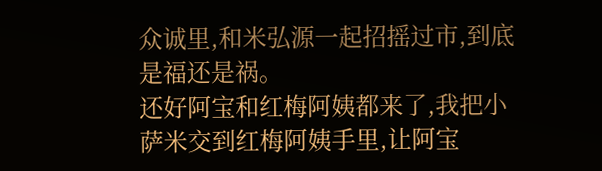众诚里,和米弘源一起招摇过市,到底是福还是祸。
还好阿宝和红梅阿姨都来了,我把小萨米交到红梅阿姨手里,让阿宝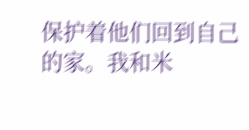保护着他们回到自己的家。我和米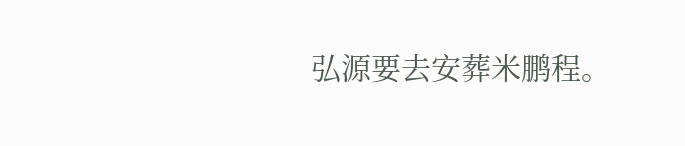弘源要去安葬米鹏程。